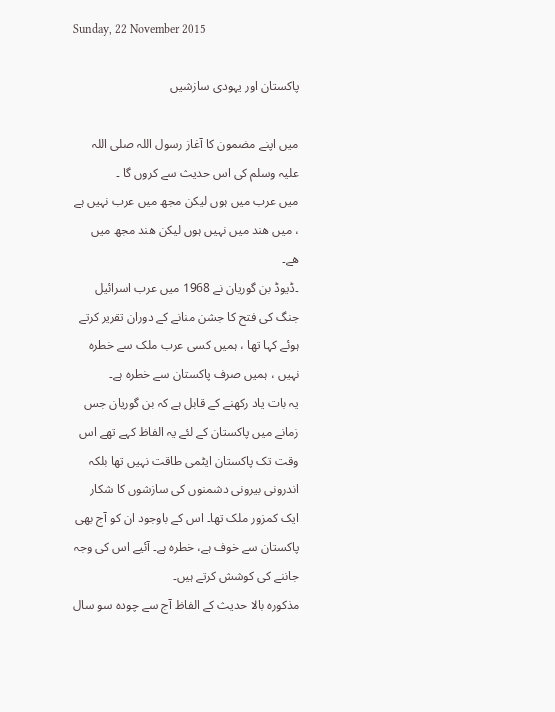Sunday, 22 November 2015

پاکستان اور یہودی سازشیں

میں اپنے مضمون کا آغاز رسول اللہ صلی اللہ علیہ وسلم کی اس حدیث سے کروں گا ۔
میں عرب میں ہوں لیکن مجھ میں عرب نہیں ہے ، میں ھند میں نہیں ہوں لیکن ھند مجھ میں ھے۔
۔ڈیوڈ بن گوریان نے 1968 میں عرب اسرائیل جنگ کی فتح کا جشن منانے کے دوران تقریر کرتے ہوئے کہا تھا ، ہمیں کسی عرب ملک سے خطرہ نہیں ، ہمیں صرف پاکستان سے خطرہ ہے۔
یہ بات یاد رکھنے کے قابل ہے کہ بن گوریان جس زمانے میں پاکستان کے لئے یہ الفاظ کہے تھے اس وقت تک پاکستان ایٹمی طاقت نہیں تھا بلکہ اندرونی بیرونی دشمنوں کی سازشوں کا شکار ایک کمزور ملک تھا۔ اس کے باوجود ان کو آج بھی پاکستان سے خوف ہے، خطرہ ہے۔ آئیے اس کی وجہ جاننے کی کوشش کرتے ہیں۔
مذکورہ بالا حدیث کے الفاظ آج سے چودہ سو سال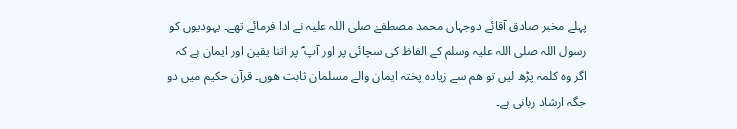پہلے مخبر صادق آقائے دوجہاں محمد مصطفےٰ صلی اللہ علیہ نے ادا فرمائے تھے۔ یہودیوں کو رسول اللہ صلی اللہ علیہ وسلم کے الفاظ کی سچائی پر اور آپ ؐ پر اتنا یقین اور ایمان ہے کہ اگر وہ کلمہ پڑھ لیں تو ھم سے زیادہ پختہ ایمان والے مسلمان ثابت ھوں۔ قرآن حکیم میں دو جگہ ارشاد ربانی ہے۔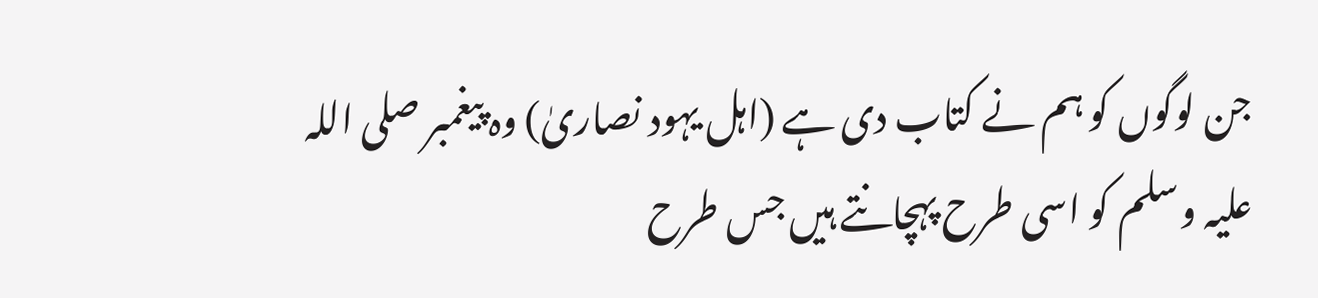جن لوگوں کو ہم نے کتاب دی ہے (اہل یہود نصاریٰ) وہ پیغمبر صلی اللہ علیہ وسلم کو اسی طرح پہچانتے ہیں جس طرح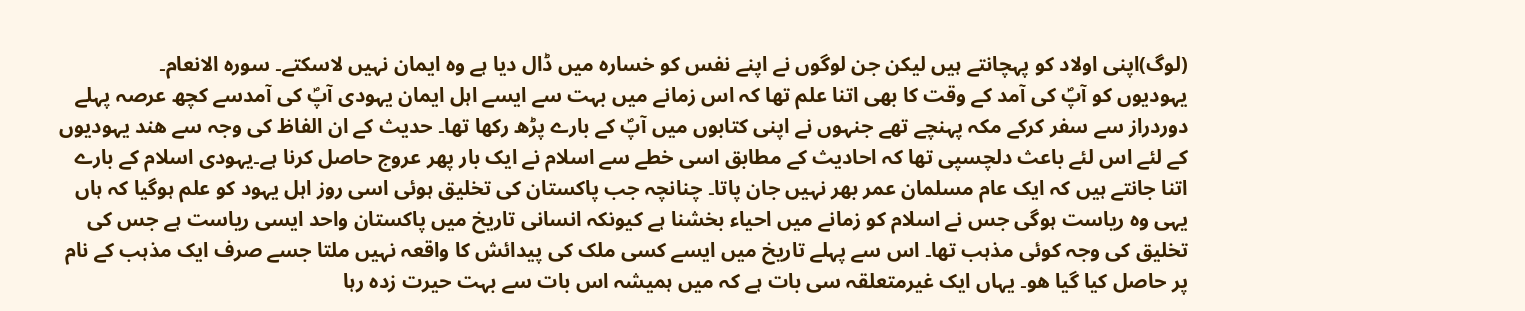(لوگ)اپنی اولاد کو پہچانتے ہیں لیکن جن لوگوں نے اپنے نفس کو خسارہ میں ڈال دیا ہے وہ ایمان نہیں لاسکتے۔ سورہ الانعام۔
یہودیوں کو آپؐ کی آمد کے وقت کا بھی اتنا علم تھا کہ اس زمانے میں بہت سے ایسے اہل ایمان یہودی آپؐ کی آمدسے کچھ عرصہ پہلے دوردراز سے سفر کرکے مکہ پہنچے تھے جنہوں نے اپنی کتابوں میں آپؐ کے بارے پڑھ رکھا تھا۔ حدیث کے ان الفاظ کی وجہ سے ھند یہودیوں کے لئے اس لئے باعث دلچسپی تھا کہ احادیث کے مطابق اسی خطے سے اسلام نے ایک بار پھر عروج حاصل کرنا ہے۔یہودی اسلام کے بارے اتنا جانتے ہیں کہ ایک عام مسلمان عمر بھر نہیں جان پاتا۔ چنانچہ جب پاکستان کی تخلیق ہوئی اسی روز اہل یہود کو علم ہوگیا کہ ہاں یہی وہ ریاست ہوگی جس نے اسلام کو زمانے میں احیاء بخشنا ہے کیونکہ انسانی تاریخ میں پاکستان واحد ایسی ریاست ہے جس کی تخلیق کی وجہ کوئی مذہب تھا۔ اس سے پہلے تاریخ میں ایسے کسی ملک کی پیدائش کا واقعہ نہیں ملتا جسے صرف ایک مذہب کے نام پر حاصل کیا گیا ھو۔ یہاں ایک غیرمتعلقہ سی بات ہے کہ میں ہمیشہ اس بات سے بہت حیرت زدہ رہا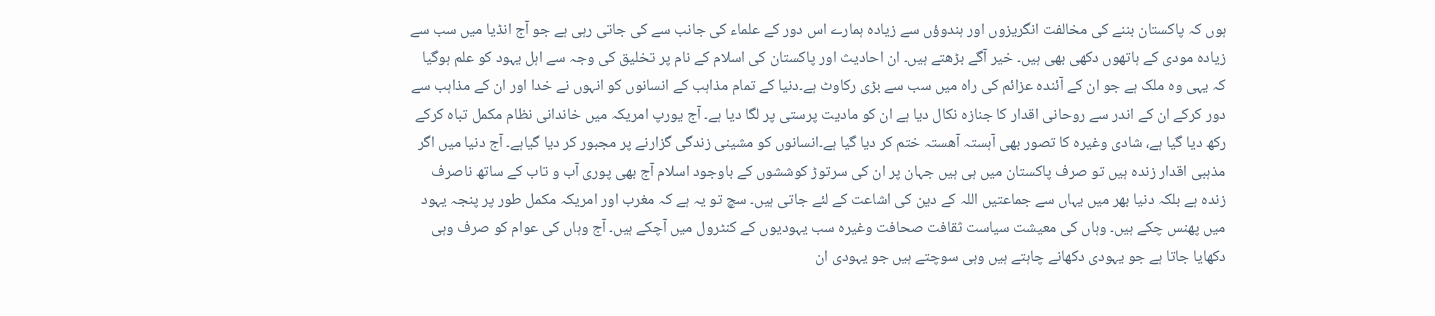ہوں کہ پاکستان بننے کی مخالفت انگریزوں اور ہندوؤں سے زیادہ ہمارے اس دور کے علماء کی جانب سے کی جاتی رہی ہے جو آج انڈیا میں سب سے زیادہ مودی کے ہاتھوں دکھی بھی ہیں۔ خیر آگے بڑھتے ہیں۔ ان احادیث اور پاکستان کی اسلام کے نام پر تخلیق کی وجہ سے اہل یہود کو علم ہوگیا کہ یہی وہ ملک ہے جو ان کے آئندہ عزائم کی راہ میں سب سے بڑی رکاوٹ ہے۔دنیا کے تمام مذاہب کے انسانوں کو انہوں نے خدا اور ان کے مذاہب سے دور کرکے ان کے اندر سے روحانی اقدار کا جنازہ نکال دیا ہے ان کو مادیت پرستی پر لگا دیا ہے۔ آج یورپ امریکہ میں خاندانی نظام مکمل تباہ کرکے رکھ دیا گیا ہے، شادی وغیرہ کا تصور بھی آہستہ آھستہ ختم کر دیا گیا ہے۔انسانوں کو مشینی زندگی گزارنے پر مجبور کر دیا گیاہے۔ آج دنیا میں اگر مذہبی اقدار زندہ ہیں تو صرف پاکستان میں ہی ہیں جہان پر ان کی سرتوڑ کوششوں کے باوجود اسلام آج بھی پوری آب و تاب کے ساتھ ناصرف زندہ ہے بلکہ دنیا بھر میں یہاں سے جماعتیں اللہ کے دین کی اشاعت کے لئے جاتی ہیں۔ سچ تو یہ ہے کہ مغرب اور امریکہ مکمل طور پر پنجہ یہود میں پھنس چکے ہیں۔ وہاں کی معیشت سیاست ثقافت صحافت وغیرہ سب یہودیوں کے کنٹرول میں آچکے ہیں۔ آج وہاں کی عوام کو صرف وہی دکھایا جاتا ہے جو یہودی دکھانے چاہتے ہیں وہی سوچتے ہیں جو یہودی ان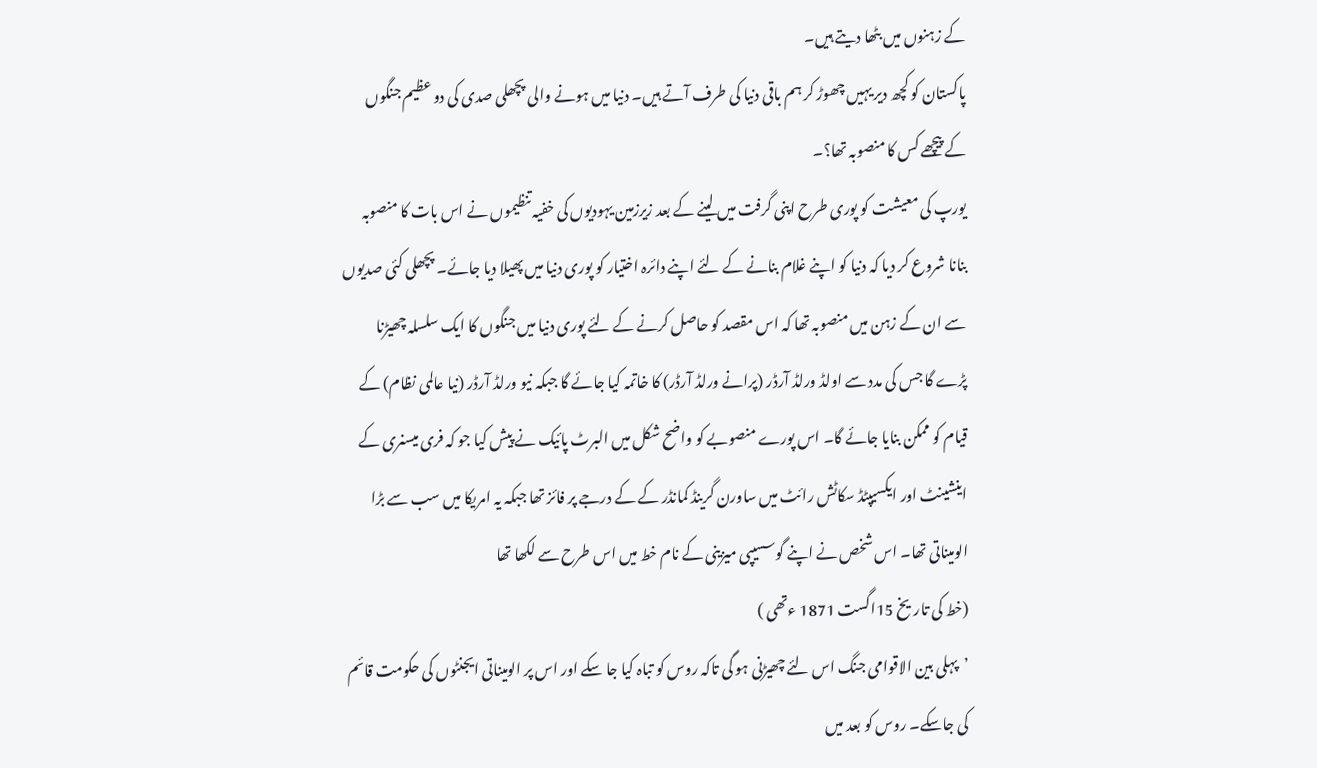کے زہنوں میں بٹھا دیتے ہیں۔
پاکستان کو کچھ دیر یہیں چھوڑ کر ہم باقی دنیا کی طرف آتے ہیں۔ دنیا میں ہونے والی پچھلی صدی کی دو عظیم جنگوں کے پیچھے کس کا منصوبہ تھا؟۔
یورپ کی معیشت کو پوری طرح اپنی گرفت میں لینے کے بعد زیرزمین یہودیوں کی خفیہ تنظیموں نے اس بات کا منصوبہ بنانا شروع کر دیا کہ دنیا کو اپنے غلام بنانے کے لئے اپنے دائرہ اختیار کو پوری دنیا میں پھیلا دیا جائے۔ پچھلی کئی صدیوں سے ان کے زہن میں منصوبہ تھا کہ اس مقصد کو حاصل کرنے کے لئے پوری دنیا میں جنگوں کا ایک سلسلہ چھیڑنا پڑے گا جس کی مدد سے اولڈ ورلڈ آرڈر (پرانے ورلڈ آرڈر) کا خاتمہ کیا جائے گا جبکہ نیو ورلڈ آرڈر (نیا عالمی نظام) کے قیام کو ممکن بنایا جائے گا۔ اس پورے منصوبے کو واضح شکل میں البرٹ پائیک نے پیش کیا جو کہ فری میسنری کے اینشینٹ اور ایکسیپٹڈ سکاٹش رائٹ میں ساورن گرینڈ کمانڈر کے کے درجے پر فائز تھا جبکہ یہ امریکا میں سب سے بڑا الومیناتی تھا۔ اس شخص نے اپنے گوسسیپی میزینی کے نام خط میں اس طرح سے لکھا تھا
(خط کی تاریخ 15اگست 1871 ءتھی )
’پہلی بین الاقوامی جنگ اس لئے چھیڑنی ہو گی تاکہ روس کو تباہ کیا جا سکے اور اس پر الومیناتی ایجنٹوں کی حکومت قائم کی جاسکے۔ روس کو بعد میں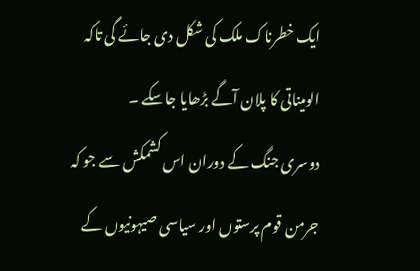ایک خطرناک ملک کی شکل دی جائے گی تاکہ الومیناتی کا پلان آگے بڑھایا جاسکے ۔
دوسری جنگ کے دوران اس کشمکش سے جو کہ جرمن قوم پرستوں اور سیاسی صیہونیوں کے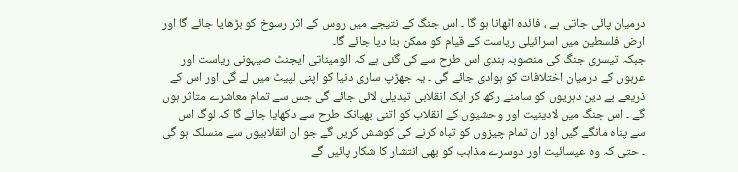درمیان پائی جاتی ہے ، فائدہ اٹھانا ہو گا ۔ اس جنگ کے نتیجے میں روس کے اثر رسوخ کو بڑھایا جائے گا اور ارض فلسطین میں اسرائیلی ریاست کے قیام کو ممکن بنا دیا جائے گا۔
جبکہ تیسری جنگ کی منصوبہ بندی اس طرح سے کی گئی ہے کہ الومیناتی ایجنٹ صیہونی ریاست اور عربوں کے درمیان اختلافات کو ہوادی جائے گی ۔ یہ جھڑپ ساری دنیا کو اپنی لپیٹ میں لے گی اور اس کے ذریعے بے دین دہریوں کو سامنے رکھ کر ایک انقلابی تبدیلی لائی جائے گی جس سے تمام معاشرے متاثر ہوں گے ۔ اس جنگ میں لادینیت اور وحشیوں کے انقلاب کو اتنی بھیانک طرح سے دکھایا جائے گا کہ لوگ اس سے پناہ مانگے گیں اور ان تمام چیزوں کو تباہ کرنے کی کوشش کریں گے جو ان انقلابیوں سے منسلک ہو گی ۔ حتی کہ وہ عیسائیت اور دوسرے مذاہب کو بھی انتشار کا شکار پائیں گے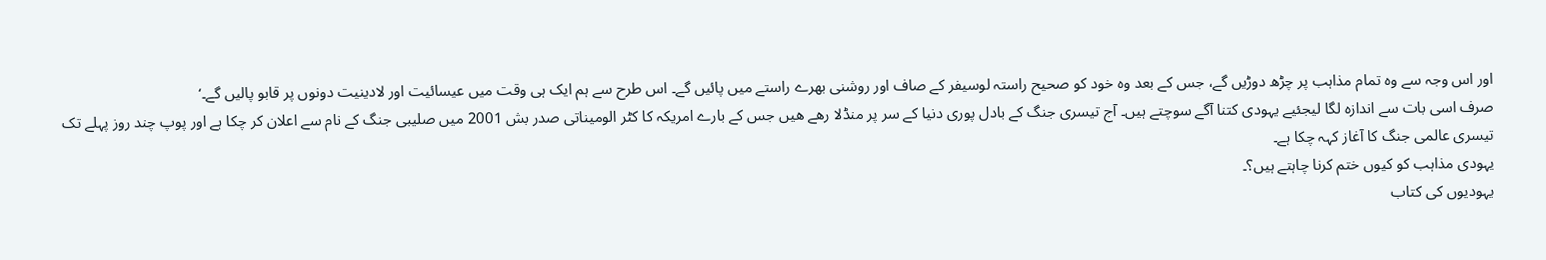اور اس وجہ سے وہ تمام مذاہب پر چڑھ دوڑیں گے، جس کے بعد وہ خود کو صحیح راستہ لوسیفر کے صاف اور روشنی بھرے راستے میں پائیں گے۔ اس طرح سے ہم ایک ہی وقت میں عیسائیت اور لادینیت دونوں پر قابو پالیں گے۔‘
صرف اسی بات سے اندازہ لگا لیجئیے یہودی کتنا آگے سوچتے ہیں۔ آج تیسری جنگ کے بادل پوری دنیا کے سر پر منڈلا رھے ھیں جس کے بارے امریکہ کا کٹر الومیناتی صدر بش 2001 میں صلیبی جنگ کے نام سے اعلان کر چکا ہے اور پوپ چند روز پہلے تک تیسری عالمی جنگ کا آغاز کہہ چکا ہے۔
یہودی مذاہب کو کیوں ختم کرنا چاہتے ہیں؟۔
یہودیوں کی کتاب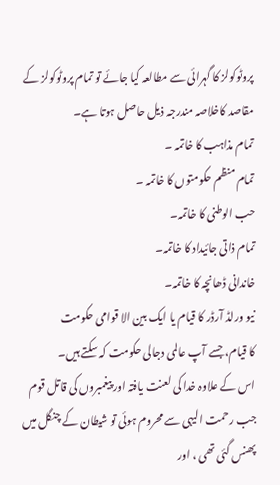پروٹوکولز کا گہرائی سے مطالعہ کیا جائے تو تمام پروٹوکولز کے مقاصد کاخلاصہ مندرجہ ذیل حاصل ہوتا ہے۔
تمام مذاہب کا خاتمہ ۔
تمام منظم حکومتوں کا خاتمہ ۔
حب الوطنی کا خاتمہ۔
تمام ذاتی جائیداد کا خاتمہ۔
خاندانی ڈھانچہ کا خاتمہ۔
نیو ورلڈ آرڈر کا قیام یا ایک بین الا قوامی حکومت
کا قیام، جسے آپ عالمی دجالی حکومت کہ سکتے ہیں۔
اس کے علاوہ خدا کی لعنت یافتہ اور پیغمبروں کی قاتل قوم جب رحمت الیہی سے محروم ہوئی تو شیطان کے چنگل میں پھنس گئی تھی ، اور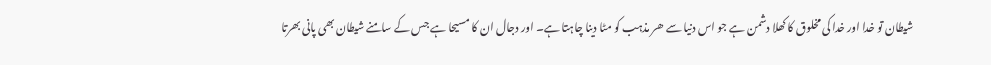شیطان تو خدا اور خدا کی مخلوق کا کھلا دشمن ہے جو اس دنیا سے ھر مذہب کو مٹا دینا چاہتا ہے۔ اور دجال ان کا مسیحا ہے جس کے سامنے شیطان بھی پانی بھرتا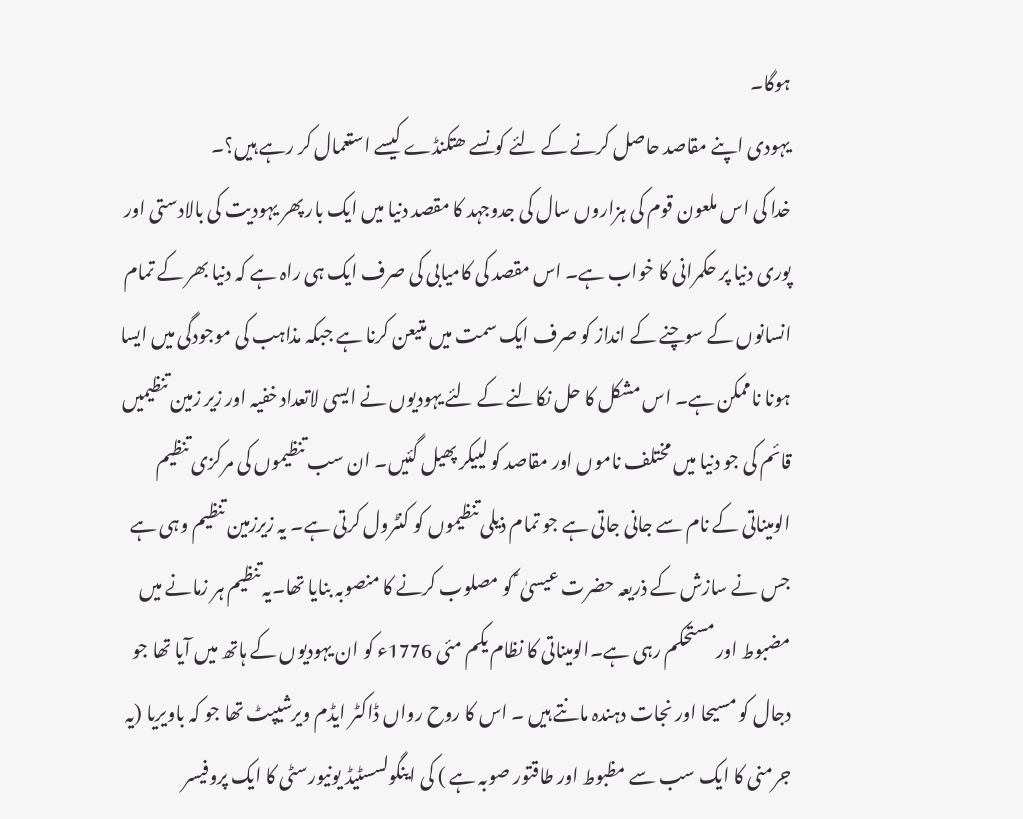ہوگا۔
یہودی اپنے مقاصد حاصل کرنے کے لئے کونسے ھتکنڈے کیسے استعمال کر رہے ہیں؟۔
خدا کی اس ملعون قوم کی ہزاروں سال کی جدوجہد کا مقصد دنیا میں ایک بار پھر یہودیت کی بالادستی اور پوری دنیا پر حکمرانی کا خواب ہے۔ اس مقصد کی کامیابی کی صرف ایک ہی راہ ہے کہ دنیا بھر کے تمام انسانوں کے سوچنے کے انداز کو صرف ایک سمت میں متیعن کرنا ہے جبکہ مذاہب کی موجودگی میں ایسا ہونا ناممکن ہے۔ اس مشکل کا حل نکالنے کے لئے یہودیوں نے ایسی لاتعداد خفیہ اور زیر زمین تنظیمیں قائم کی جو دنیا میں مختلف ناموں اور مقاصد کو لییکر پھیل گئیں۔ ان سب تنظیموں کی مرکزی تنظیم الومیناتی کے نام سے جانی جاتی ہے جو تمام ذیلی تنظیموں کو کنٹرول کرتی ہے۔ یہ زیرزمین تنظیم وہی ہے جس نے سازش کے ذریعہ حضرت عیسیٰ ؑ کو مصلوب کرنے کا منصوبہ بنایا تھا۔یہ تنظیم ہر زمانے میں مضبوط اور مستحکم رہی ہے۔الومیناتی کا نظام یکم مئی 1776ء کو ان یہودیوں کے ہاتھ میں آیا تھا جو دجال کو مسیحا اور نجات دہندہ مانتے ہیں ۔ اس کا روح رواں ڈاکٹر ایڈم ویرشیپٹ تھا جو کہ باویریا (یہ جرمنی کا ایک سب سے مظبوط اور طاقتور صوبہ ہے ) کی اینگولسسٹیڈ یونیورسٹی کا ایک پروفیسر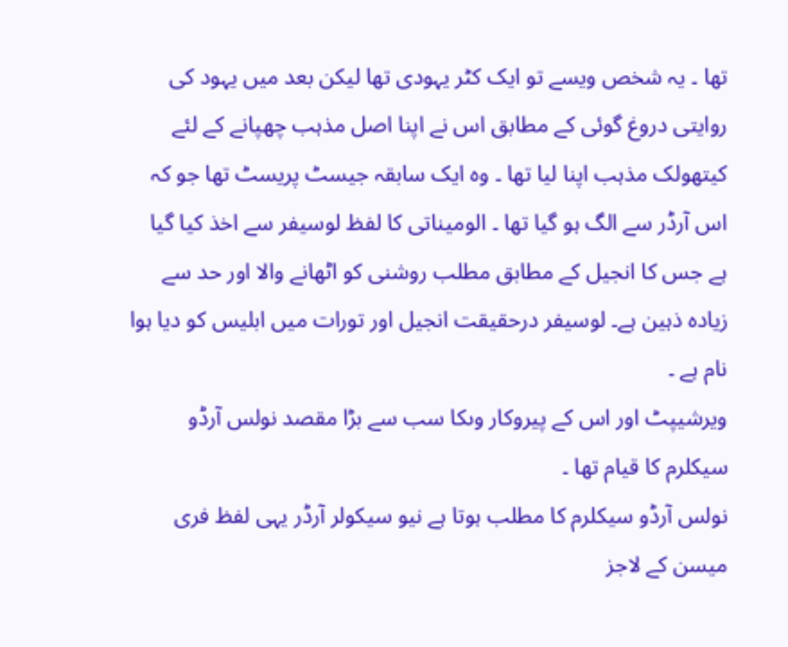تھا ۔ یہ شخص ویسے تو ایک کٹر یہودی تھا لیکن بعد میں یہود کی روایتی دروغ گوئی کے مطابق اس نے اپنا اصل مذہب چھپانے کے لئے کیتھولک مذہب اپنا لیا تھا ۔ وہ ایک سابقہ جیسٹ پریسٹ تھا جو کہ اس آرڈر سے الگ ہو گیا تھا ۔ الومیناتی کا لفظ لوسیفر سے اخذ کیا گیا ہے جس کا انجیل کے مطابق مطلب روشنی کو اٹھانے والا اور حد سے زیادہ ذہین ہے۔ لوسیفر درحقیقت انجیل اور تورات میں ابلیس کو دیا ہوا نام ہے ۔
ویرشیپٹ اور اس کے پیروکار وںکا سب سے بڑا مقصد نولس آرڈو سیکلرم کا قیام تھا ۔
نولس آرڈو سیکلرم کا مطلب ہوتا ہے نیو سیکولر آرڈر یہی لفظ فری میسن کے لاجز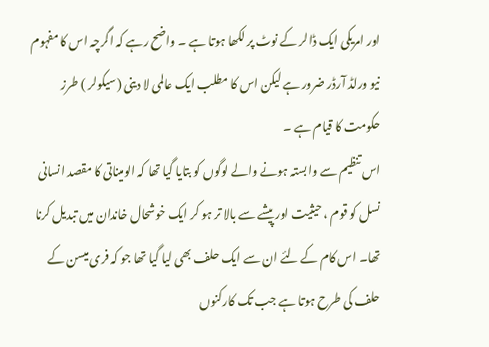اور امریکی ایک ڈالر کے نوٹ پر لکھا ہوتا ہے ۔ واضح رہے کہ اگرچہ اس کا مفہوم نیو ورلڈ آرڈر ضرور ہے لیکن اس کا مطلب ایک عالمی لا دینی (سیکولر ) طرز حکومت کا قیام ہے ۔
اس تنظیم سے وابستہ ہونے والے لوگوں کو بتایا گیا تھا کہ الومیناتی کا مقصد انسانی نسل کو قوم ، حیثیت اور پیشے سے بالا تر ہو کر ایک خوشحال خاندان میں تبدیل کرنا تھا۔ اس کام کے لئے ان سے ایک حلف بھی لیا گیا تھا جو کہ فری میسن کے حلف کی طرح ہوتا ہے جب تک کارکنوں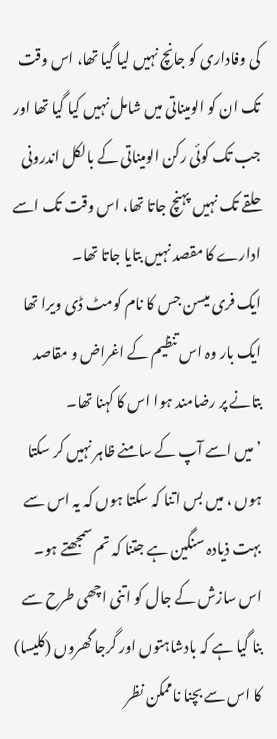کی وفاداری کو جانچ نہیں لیا گیا تھا، اس وقت تک ان کو الومیناتی میں شامل نہیں کیا گیا تھا اور جب تک کوئی رکن الومیناتی کے بالکل اندرونی حلقے تک نہیں پہنچ جاتا تھا، اس وقت تک اسے ادارے کا مقصد نہیں بتایا جاتا تھا۔
ایک فری میسن جس کا نام کومٹ ڈی ویرا تھا ایک بار وہ اس تنظیم کے اغراض و مقاصد بتانے پر رضامند ہوا اس کا کہنا تھا۔
’میں اسے آپ کے سامنے ظاہر نہیں کر سکتا ہوں ، میں بس اتنا کہ سکتا ہوں کہ یہ اس سے بہت ذیادہ سنگین ہے جتنا کہ تم سمجھتے ہو۔ اس سازش کے جال کو اتنی اچھی طرح سے بنا گیا ہے کہ بادشاہتوں اور گرجا گھروں (کلیسا) کا اس سے بچنا ناممکن نظر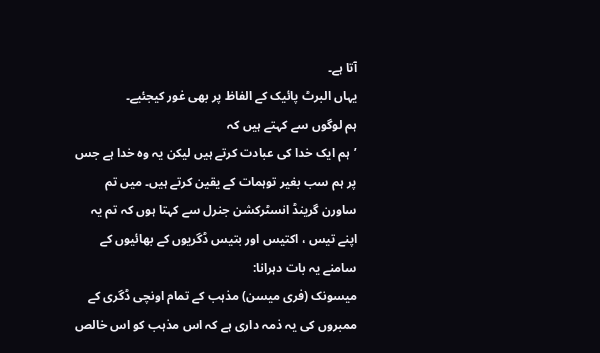آتا ہے۔
یہاں البرٹ پائیک کے الفاظ پر بھی غور کیجئیے۔
ہم لوگوں سے کہتے ہیں کہ
’ہم ایک خدا کی عبادت کرتے ہیں لیکن یہ وہ خدا ہے جس پر ہم سب بغیر توہمات کے یقین کرتے ہیں۔ میں تم ساورن گرینڈ انسٹرکشن جنرل سے کہتا ہوں کہ تم یہ اپنے تیس ، اکتیس اور بتیس ڈگریوں کے بھائیوں کے سامنے یہ بات دہرانا:
میسونک (فری میسن) مذہب کے تمام اونچی ڈگری کے ممبروں کی یہ ذمہ داری ہے کہ اس مذہب کو اس خالص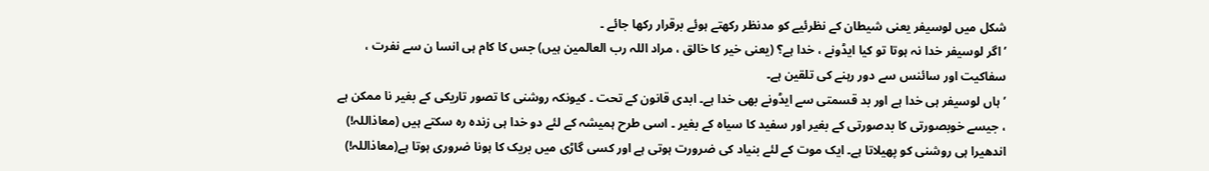شکل میں لوسیفر یعنی شیطان کے نظرئیے کو مدنظر رکھتے ہوئے برقرار رکھا جائے ۔
’اگر لوسیفر خدا نہ ہوتا تو کیا ایڈونے ، خدا ہے؟ (یعنی خیر کا خالق ، مراد اللہ رب العالمین ہیں) جس کا کام ہی انسا ن سے نفرت ، سفاکیت اور سائنس سے دور رہنے کی تلقین ہے۔
’ہاں لوسیفر ہی خدا ہے اور بد قسمتی سے ایڈونے بھی خدا ہے۔ ابدی قانون کے تحت ۔ کیونکہ روشنی کا تصور تاریکی کے بغیر نا ممکن ہے ، جیسے خوبصورتی کا بدصورتی کے بغیر اور سفید کا سیاہ کے بغیر ۔ اسی طرح ہمیشہ کے لئے دو خدا ہی زندہ رہ سکتے ہیں (معاذاللہ!) اندھیرا ہی روشنی کو پھیلاتا ہے۔ ایک موت کے لئے بنیاد کی ضرورت ہوتی ہے اور کسی گاڑی میں بریک کا ہونا ضروری ہوتا ہے(معاذاللہ!)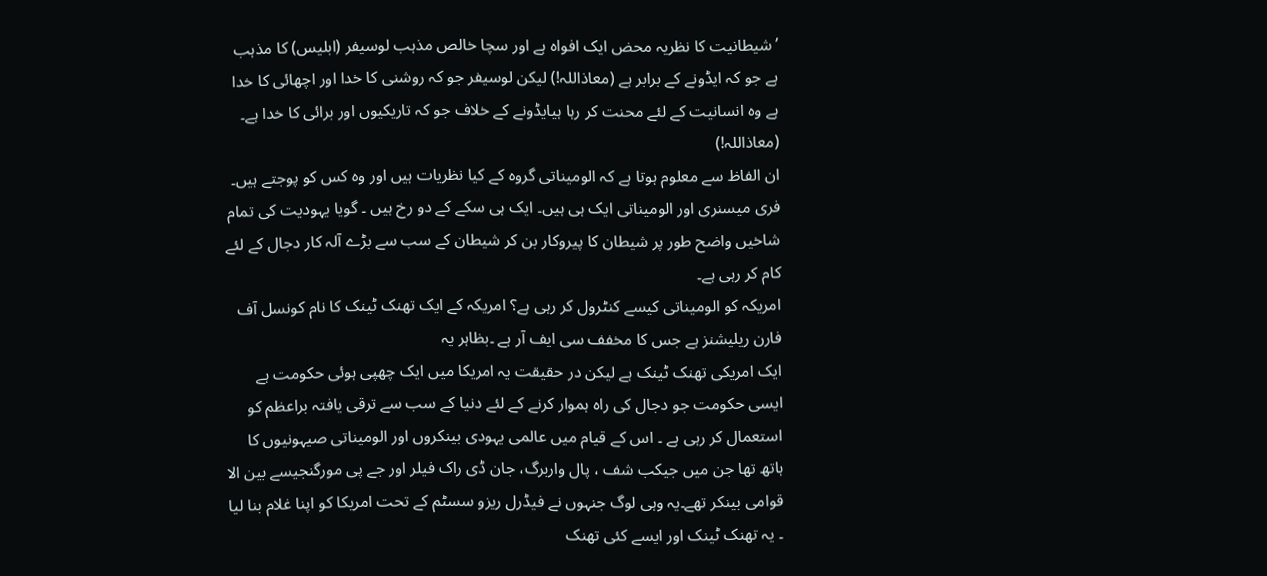’شیطانیت کا نظریہ محض ایک افواہ ہے اور سچا خالص مذہب لوسیفر (ابلیس) کا مذہب ہے جو کہ ایڈونے کے برابر ہے (معاذاللہ!) لیکن لوسیفر جو کہ روشنی کا خدا اور اچھائی کا خدا ہے وہ انسانیت کے لئے محنت کر رہا ہیایڈونے کے خلاف جو کہ تاریکیوں اور برائی کا خدا ہے۔ (معاذاللہ!)
ان الفاظ سے معلوم ہوتا ہے کہ الومیناتی گروہ کے کیا نظریات ہیں اور وہ کس کو پوجتے ہیں۔
فری میسنری اور الومیناتی ایک ہی ہیں۔ ایک ہی سکے کے دو رخ ہیں ۔ گویا یہودیت کی تمام شاخیں واضح طور پر شیطان کا پیروکار بن کر شیطان کے سب سے بڑے آلہ کار دجال کے لئے کام کر رہی ہے۔
امریکہ کو الومیناتی کیسے کنٹرول کر رہی ہے؟ امریکہ کے ایک تھنک ٹینک کا نام کونسل آف فارن ریلیشنز ہے جس کا مخفف سی ایف آر ہے ۔بظاہر یہ
ایک امریکی تھنک ٹینک ہے لیکن در حقیقت یہ امریکا میں ایک چھپی ہوئی حکومت ہے ایسی حکومت جو دجال کی راہ ہموار کرنے کے لئے دنیا کے سب سے ترقی یافتہ براعظم کو استعمال کر رہی ہے ۔ اس کے قیام میں عالمی یہودی بینکروں اور الومیناتی صیہونیوں کا ہاتھ تھا جن میں جیکب شف ، پال واربرگ، جان ڈی راک فیلر اور جے پی مورگنجیسے بین الا قوامی بینکر تھے۔یہ وہی لوگ جنہوں نے فیڈرل ریزو سسٹم کے تحت امریکا کو اپنا غلام بنا لیا ۔ یہ تھنک ٹینک اور ایسے کئی تھنک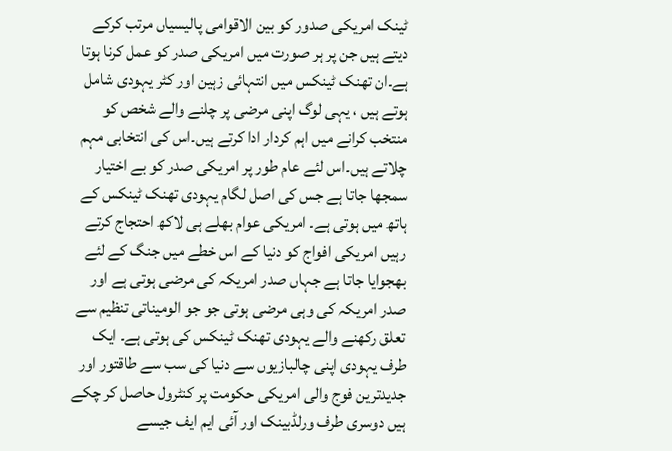ٹینک امریکی صدور کو بین الاقوامی پالیسیاں مرتب کرکے دیتے ہیں جن پر ہر صورت میں امریکی صدر کو عمل کرنا ہوتا ہے۔ان تھنک ٹینکس میں انتہائی زہین اور کٹر یہودی شامل ہوتے ہیں ، یہی لوگ اپنی مرضی پر چلنے والے شخص کو منتخب کرانے میں اہم کردار ادا کرتے ہیں۔اس کی انتخابی مہم چلاتے ہیں۔اس لئے عام طور پر امریکی صدر کو بے اختیار سمجھا جاتا ہے جس کی اصل لگام یہودی تھنک ٹینکس کے ہاتھ میں ہوتی ہے۔ امریکی عوام بھلے ہی لاکھ احتجاج کرتے رہیں امریکی افواج کو دنیا کے اس خطے میں جنگ کے لئے بھجوایا جاتا ہے جہاں صدر امریکہ کی مرضی ہوتی ہے اور صدر امریکہ کی وہی مرضی ہوتی جو جو الومیناتی تنظیم سے تعلق رکھنے والے یہودی تھنک ٹینکس کی ہوتی ہے۔ ایک طرف یہودی اپنی چالبازیوں سے دنیا کی سب سے طاقتور اور جدیدترین فوج والی امریکی حکومت پر کنٹرول حاصل کر چکے ہیں دوسری طرف ورلڈبینک اور آئی ایم ایف جیسے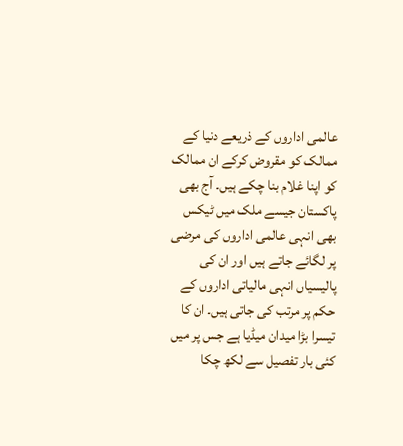عالمی اداروں کے ذریعے دنیا کے ممالک کو مقروض کرکے ان ممالک کو اپنا غلام بنا چکے ہیں۔ آج بھی پاکستان جیسے ملک میں ٹیکس بھی انہی عالمی اداروں کی مرضی پر لگائے جاتے ہیں اور ان کی پالیسیاں انہی مالیاتی اداروں کے حکم پر مرتب کی جاتی ہیں۔ ان کا تیسرا بڑا میدان میڈیا ہے جس پر میں کئی بار تفصیل سے لکھ چکا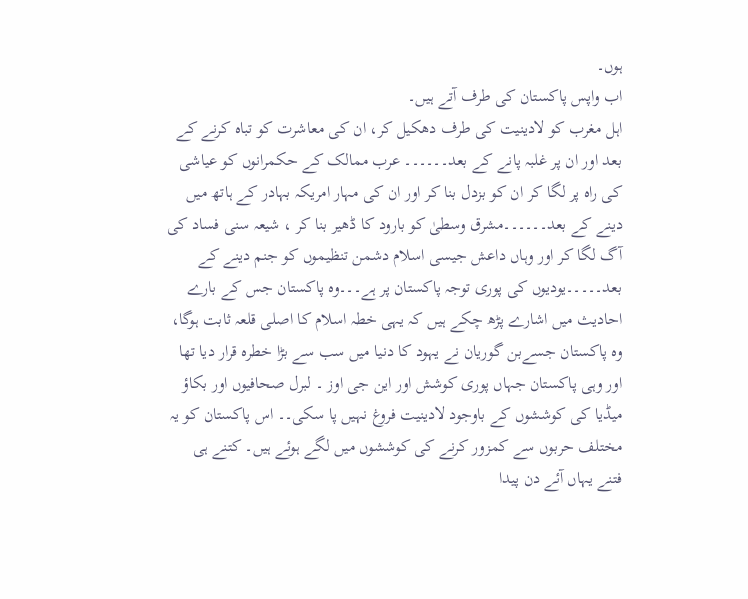ہوں۔
اب واپس پاکستان کی طرف آتے ہیں۔
اہل مغرب کو لادینیت کی طرف دھکیل کر، ان کی معاشرت کو تباہ کرنے کے بعد اور ان پر غلبہ پانے کے بعد۔۔۔۔۔۔ عرب ممالک کے حکمرانوں کو عیاشی کی راہ پر لگا کر ان کو بزدل بنا کر اور ان کی مہار امریکہ بہادر کے ہاتھ میں دینے کے بعد۔۔۔۔۔۔مشرق وسطیٰ کو بارود کا ڈھیر بنا کر ، شیعہ سنی فساد کی آگ لگا کر اور وہاں داعش جیسی اسلام دشمن تنظیموں کو جنم دینے کے بعد۔۔۔۔۔یودیوں کی پوری توجہ پاکستان پر ہے۔۔۔وہ پاکستان جس کے بارے احادیث میں اشارے پڑھ چکے ہیں کہ یہی خطہ اسلام کا اصلی قلعہ ثابت ہوگا، وہ پاکستان جسےبن گوریان نے یہود کا دنیا میں سب سے بڑا خطرہ قرار دیا تھا اور وہی پاکستان جہاں پوری کوشش اور این جی اوز ۔ لبرل صحافیوں اور بکاؤ میڈیا کی کوششوں کے باوجود لادینیت فروغ نہیں پا سکی۔۔ اس پاکستان کو یہ مختلف حربوں سے کمزور کرنے کی کوششوں میں لگے ہوئے ہیں۔ کتنے ہی فتنے یہاں آئے دن پیدا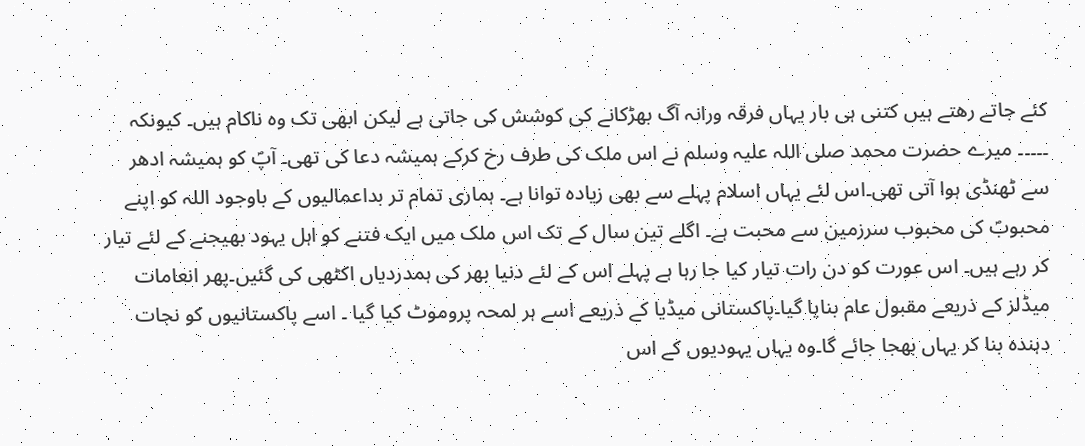کئے جاتے رھتے ہیں کتنی ہی بار یہاں فرقہ ورانہ آگ بھڑکانے کی کوشش کی جاتی ہے لیکن ابھی تک وہ ناکام ہیں۔ کیونکہ ۔۔۔۔۔ میرے حضرت محمد صلی اللہ علیہ وسلم نے اس ملک کی طرف رخ کرکے ہمیشہ دعا کی تھی۔ آپؐ کو ہمیشہ ادھر سے ٹھنڈی ہوا آتی تھی۔اس لئے یہاں اسلام پہلے سے بھی زیادہ توانا ہے۔ ہماری تمام تر بداعمالیوں کے باوجود اللہ کو اپنے محبوبؐ کی محبوب سرزمین سے محبت ہے۔ اگلے تین سال کے تک اس ملک میں ایک فتنے کو اہل یہود بھیجنے کے لئے تیار کر رہے ہیں۔ اس عورت کو دن رات تیار کیا جا رہا ہے پہلے اس کے لئے دنیا بھر کی ہمدردیاں اکٹھی کی گئیں۔پھر انعامات میڈلز کے ذریعے مقبول عام بنایا گیا۔پاکستانی میڈیا کے ذریعے اسے ہر لمحہ پروموٹ کیا گیا ۔ اسے پاکستانیوں کو نجات دہندہ بنا کر یہاں بھجا جائے گا۔وہ یہاں یہودیوں کے اس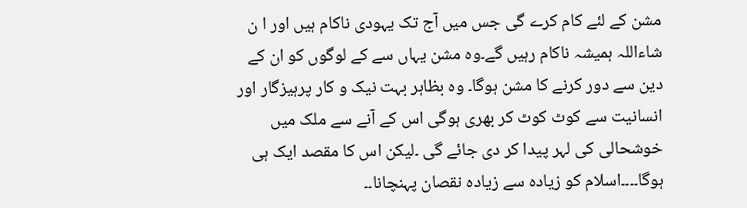مشن کے لئے کام کرے گی جس میں آج تک یہودی ناکام ہیں اور ا ن شاءاللہ ہمیشہ ناکام رہیں گے۔وہ مشن یہاں سے کے لوگوں کو ان کے دین سے دور کرنے کا مشن ہوگا۔ وہ بظاہر بہت نیک و کار پرہیزگار اور انسانیت سے کوٹ کوٹ کر بھری ہوگی اس کے آنے سے ملک میں خوشحالی کی لہر پیدا کر دی جائے گی ۔لیکن اس کا مقصد ایک ہی ہوگا۔۔۔۔اسلام کو زیادہ سے زیادہ نقصان پہنچانا۔۔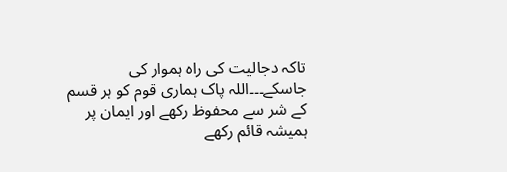تاکہ دجالیت کی راہ ہموار کی جاسکے۔۔۔اللہ پاک ہماری قوم کو ہر قسم کے شر سے محفوظ رکھے اور ایمان پر ہمیشہ قائم رکھے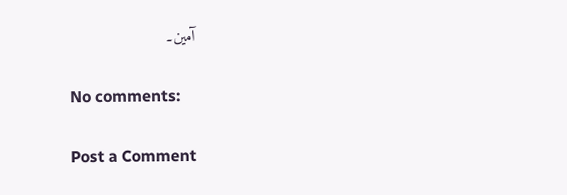آمین۔

No comments:

Post a Comment